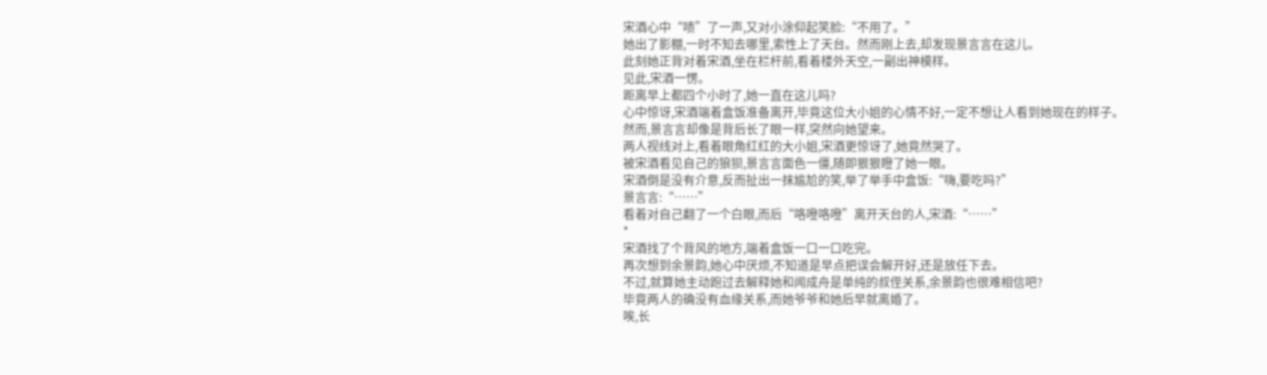宋酒心中“啧”了一声,又对小涂仰起笑脸:“不用了。”
她出了影棚,一时不知去哪里,索性上了天台。然而刚上去,却发现景言言在这儿。
此刻她正背对着宋酒,坐在栏杆前,看着楼外天空,一副出神模样。
见此,宋酒一愣。
距离早上都四个小时了,她一直在这儿吗?
心中惊讶,宋酒端着盒饭准备离开,毕竟这位大小姐的心情不好,一定不想让人看到她现在的样子。
然而,景言言却像是背后长了眼一样,突然向她望来。
两人视线对上,看着眼角红红的大小姐,宋酒更惊讶了,她竟然哭了。
被宋酒看见自己的狼狈,景言言面色一僵,随即狠狠瞪了她一眼。
宋酒倒是没有介意,反而扯出一抹尴尬的笑,举了举手中盒饭:“嗨,要吃吗?”
景言言:“……”
看着对自己翻了一个白眼,而后“咯噔咯噔”离开天台的人,宋酒:“……”
*
宋酒找了个背风的地方,端着盒饭一口一口吃完。
再次想到余景韵,她心中厌烦,不知道是早点把误会解开好,还是放任下去。
不过,就算她主动跑过去解释她和闻成舟是单纯的叔侄关系,余景韵也很难相信吧?
毕竟两人的确没有血缘关系,而她爷爷和她后早就离婚了。
唉,长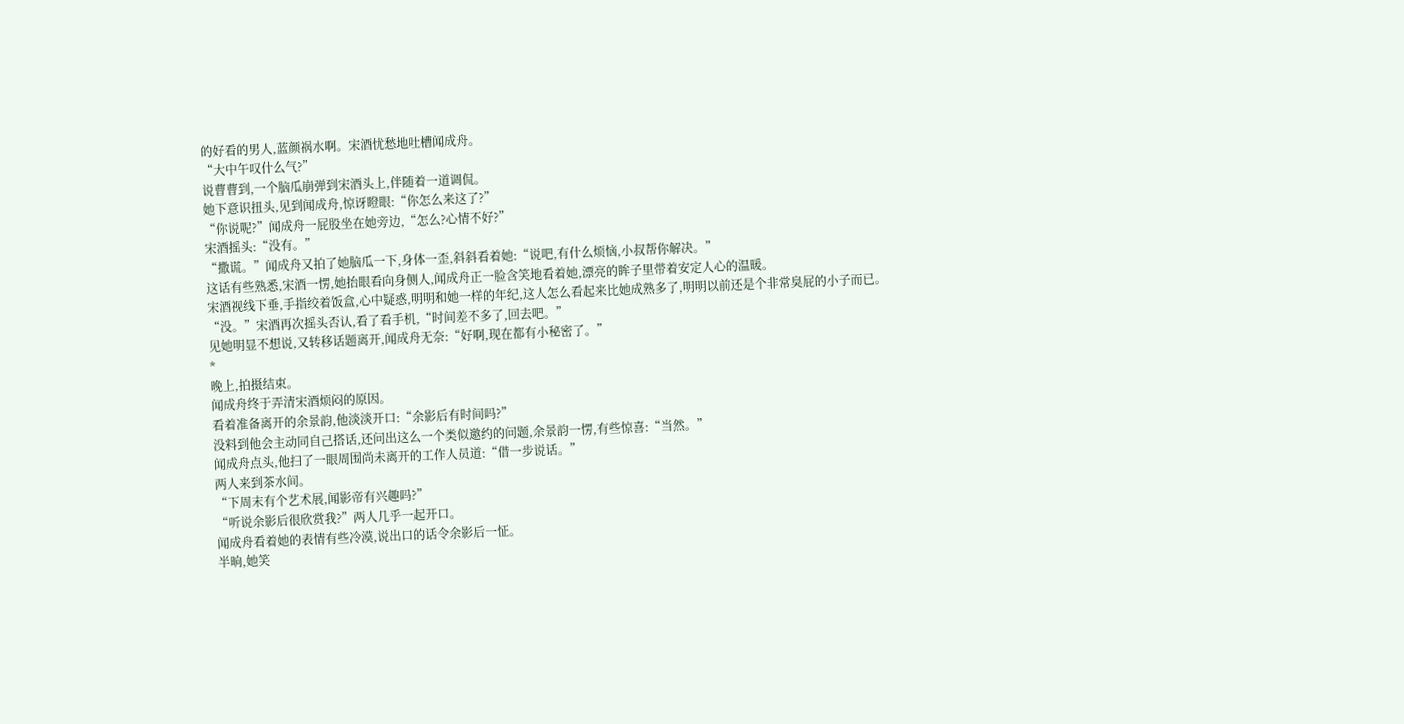的好看的男人,蓝颜祸水啊。宋酒忧愁地吐槽闻成舟。
“大中午叹什么气?”
说曹曹到,一个脑瓜崩弹到宋酒头上,伴随着一道调侃。
她下意识扭头,见到闻成舟,惊讶瞪眼:“你怎么来这了?”
“你说呢?”闻成舟一屁股坐在她旁边,“怎么?心情不好?”
宋酒摇头:“没有。”
“撒谎。”闻成舟又拍了她脑瓜一下,身体一歪,斜斜看着她:“说吧,有什么烦恼,小叔帮你解决。”
这话有些熟悉,宋酒一愣,她抬眼看向身侧人,闻成舟正一脸含笑地看着她,漂亮的眸子里带着安定人心的温暖。
宋酒视线下垂,手指绞着饭盒,心中疑惑,明明和她一样的年纪,这人怎么看起来比她成熟多了,明明以前还是个非常臭屁的小子而已。
“没。”宋酒再次摇头否认,看了看手机,“时间差不多了,回去吧。”
见她明显不想说,又转移话题离开,闻成舟无奈:“好啊,现在都有小秘密了。”
*
晚上,拍摄结束。
闻成舟终于弄清宋酒烦闷的原因。
看着准备离开的余景韵,他淡淡开口:“余影后有时间吗?”
没料到他会主动同自己搭话,还问出这么一个类似邀约的问题,余景韵一愣,有些惊喜:“当然。”
闻成舟点头,他扫了一眼周围尚未离开的工作人员道:“借一步说话。”
两人来到茶水间。
“下周末有个艺术展,闻影帝有兴趣吗?”
“听说余影后很欣赏我?”两人几乎一起开口。
闻成舟看着她的表情有些冷漠,说出口的话令余影后一怔。
半晌,她笑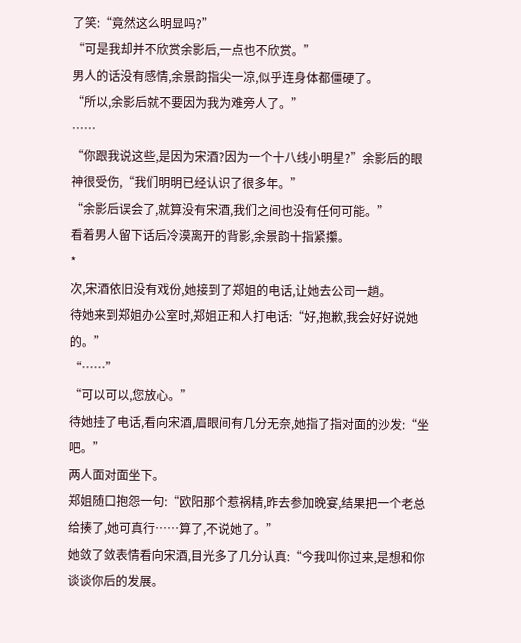了笑:“竟然这么明显吗?”
“可是我却并不欣赏余影后,一点也不欣赏。”
男人的话没有感情,余景韵指尖一凉,似乎连身体都僵硬了。
“所以,余影后就不要因为我为难旁人了。”
……
“你跟我说这些,是因为宋酒?因为一个十八线小明星?”余影后的眼神很受伤,“我们明明已经认识了很多年。”
“余影后误会了,就算没有宋酒,我们之间也没有任何可能。”
看着男人留下话后冷漠离开的背影,余景韵十指紧攥。
*
次,宋酒依旧没有戏份,她接到了郑姐的电话,让她去公司一趟。
待她来到郑姐办公室时,郑姐正和人打电话:“好,抱歉,我会好好说她的。”
“……”
“可以可以,您放心。”
待她挂了电话,看向宋酒,眉眼间有几分无奈,她指了指对面的沙发:“坐吧。”
两人面对面坐下。
郑姐随口抱怨一句:“欧阳那个惹祸精,昨去参加晚宴,结果把一个老总给揍了,她可真行……算了,不说她了。”
她敛了敛表情看向宋酒,目光多了几分认真:“今我叫你过来,是想和你谈谈你后的发展。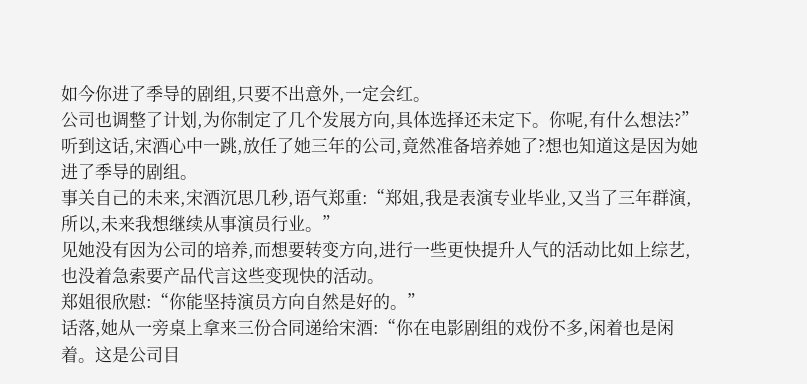如今你进了季导的剧组,只要不出意外,一定会红。
公司也调整了计划,为你制定了几个发展方向,具体选择还未定下。你呢,有什么想法?”
听到这话,宋酒心中一跳,放任了她三年的公司,竟然准备培养她了?想也知道这是因为她进了季导的剧组。
事关自己的未来,宋酒沉思几秒,语气郑重:“郑姐,我是表演专业毕业,又当了三年群演,所以,未来我想继续从事演员行业。”
见她没有因为公司的培养,而想要转变方向,进行一些更快提升人气的活动比如上综艺,也没着急索要产品代言这些变现快的活动。
郑姐很欣慰:“你能坚持演员方向自然是好的。”
话落,她从一旁桌上拿来三份合同递给宋酒:“你在电影剧组的戏份不多,闲着也是闲着。这是公司目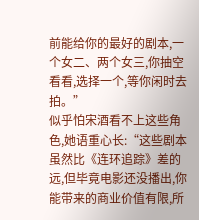前能给你的最好的剧本,一个女二、两个女三,你抽空看看,选择一个,等你闲时去拍。”
似乎怕宋酒看不上这些角色,她语重心长:“这些剧本虽然比《连环追踪》差的远,但毕竟电影还没播出,你能带来的商业价值有限,所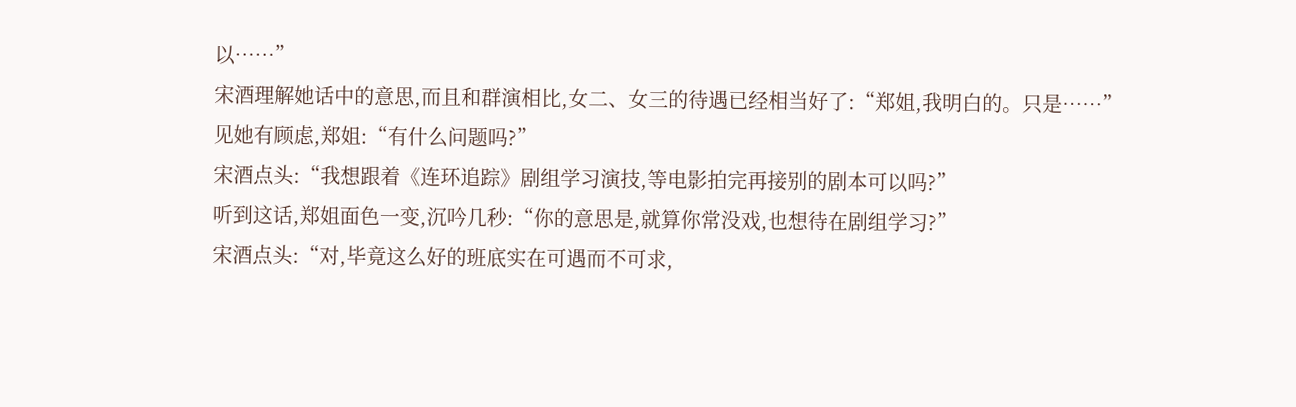以……”
宋酒理解她话中的意思,而且和群演相比,女二、女三的待遇已经相当好了:“郑姐,我明白的。只是……”
见她有顾虑,郑姐:“有什么问题吗?”
宋酒点头:“我想跟着《连环追踪》剧组学习演技,等电影拍完再接别的剧本可以吗?”
听到这话,郑姐面色一变,沉吟几秒:“你的意思是,就算你常没戏,也想待在剧组学习?”
宋酒点头:“对,毕竟这么好的班底实在可遇而不可求,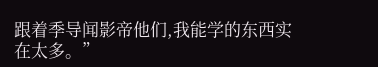跟着季导闻影帝他们,我能学的东西实在太多。”